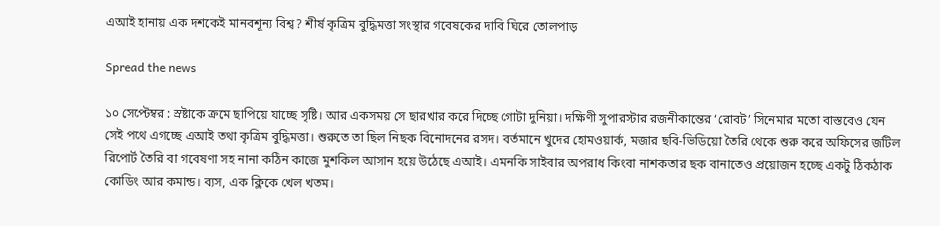এআই হানায় এক দশকেই মানবশূন্য বিশ্ব? শীর্ষ কৃত্রিম বুদ্ধিমত্তা সংস্থার গবেষকের দাবি ঘিরে তোলপাড়

Spread the news

১০ সেপ্টেম্বর : স্রষ্টাকে ক্রমে ছাপিয়ে যাচ্ছে সৃষ্টি। আর একসময় সে ছারখার করে দিচ্ছে গোটা দুনিয়া। দক্ষিণী সুপারস্টার রজনীকান্তের ‘রোবট’ সিনেমার মতো বাস্তবেও যেন সেই পথে এগচ্ছে এআই তথা কৃত্রিম বুদ্ধিমত্তা। শুরুতে তা ছিল নিছক বিনোদনের রসদ। বর্তমানে খুদের হোমওয়ার্ক, মজার ছবি-ভিডিয়ো তৈরি থেকে শুরু করে অফিসের জটিল রিপোর্ট তৈরি বা গবেষণা সহ নানা কঠিন কাজে মুশকিল আসান হয়ে উঠেছে এআই। এমনকি সাইবার অপরাধ কিংবা নাশকতার ছক বানাতেও প্রয়োজন হচ্ছে একটু ঠিকঠাক কোডিং আর কমান্ড। ব্যস, এক ক্লিকে খেল খতম।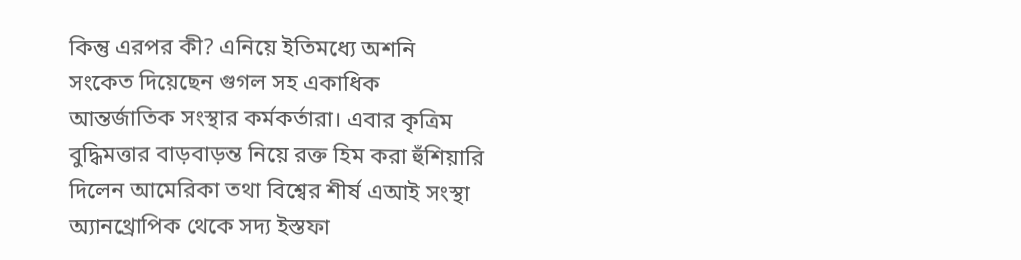কিন্তু এরপর কী? এনিয়ে ইতিমধ্যে অশনি সংকেত দিয়েছেন গুগল সহ একাধিক আন্তর্জাতিক সংস্থার কর্মকর্তারা। এবার কৃত্রিম বুদ্ধিমত্তার বাড়বাড়ন্ত নিয়ে রক্ত হিম করা হুঁশিয়ারি দিলেন আমেরিকা তথা বিশ্বের শীর্ষ এআই সংস্থা অ্যানথ্রোপিক থেকে সদ্য ইস্তফা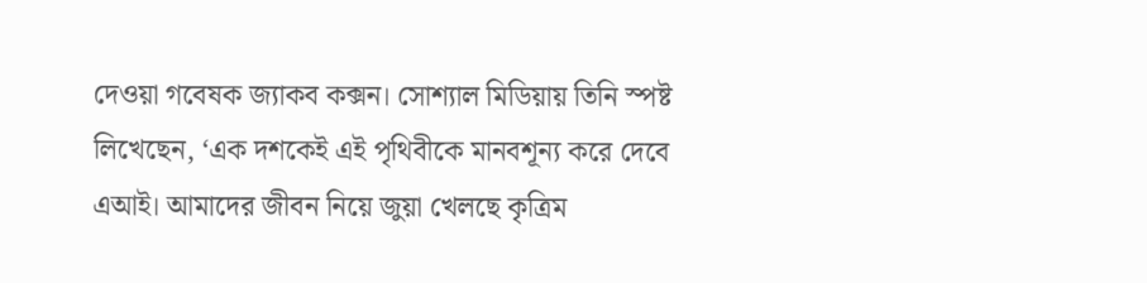দেওয়া গবেষক জ্যাকব কক্সন। সোশ্যাল মিডিয়ায় তিনি স্পষ্ট লিখেছেন, ‘এক দশকেই এই পৃথিবীকে মানবশূন্য করে দেবে এআই। আমাদের জীবন নিয়ে জুয়া খেলছে কৃত্রিম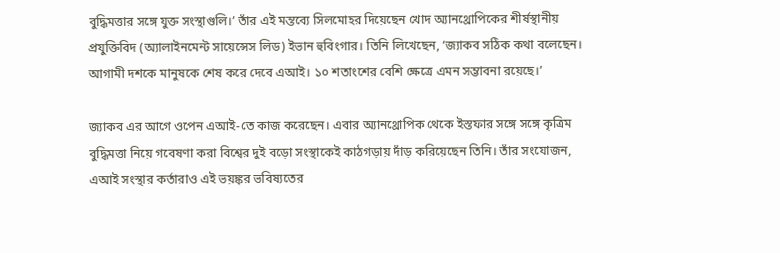বুদ্ধিমত্তার সঙ্গে যুক্ত সংস্থাগুলি।’ তাঁর এই মন্তব্যে সিলমোহর দিয়েছেন খোদ অ্যানথ্রোপিকের শীর্ষস্থানীয় প্রযুক্তিবিদ (অ্যালাইনমেন্ট সায়েন্সেস লিড) ইভান হুবিংগার। তিনি লিখেছেন, ‘জ্যাকব সঠিক কথা বলেছেন। আগামী দশকে মানুষকে শেষ করে দেবে এআই। ১০ শতাংশের বেশি ক্ষেত্রে এমন সম্ভাবনা রয়েছে।’

জ্যাকব এর আগে ওপেন এআই-তে কাজ করেছেন। এবার অ্যানথ্রোপিক থেকে ইস্তফার সঙ্গে সঙ্গে কৃত্রিম বুদ্ধিমত্তা নিয়ে গবেষণা করা বিশ্বের দুই বড়ো সংস্থাকেই কাঠগড়ায় দাঁড় করিয়েছেন তিনি। তাঁর সংযোজন, এআই সংস্থার কর্তারাও এই ভয়ঙ্কর ভবিষ্যতের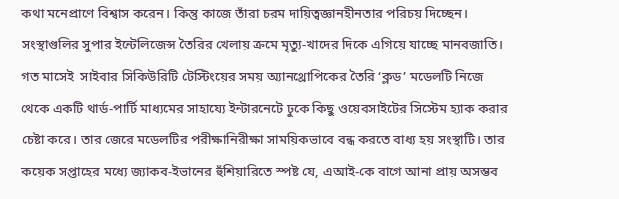কথা মনেপ্রাণে বিশ্বাস করেন। কিন্তু কাজে তাঁরা চরম দায়িত্বজ্ঞানহীনতার পরিচয় দিচ্ছেন। সংস্থাগুলির সুপার ইন্টেলিজেন্স তৈরির খেলায় ক্রমে মৃত্যু-খাদের দিকে এগিয়ে যাচ্ছে মানবজাতি। গত মাসেই  সাইবার সিকিউরিটি টেস্টিংয়ের সময় অ্যানথ্রোপিকের তৈরি ‘ক্লড’ মডেলটি নিজে থেকে একটি থার্ড-পার্টি মাধ্যমের সাহায্যে ইন্টারনেটে ঢুকে কিছু ওয়েবসাইটের সিস্টেম হ্যাক করার চেষ্টা করে। তার জেরে মডেলটির পরীক্ষানিরীক্ষা সাময়িকভাবে বন্ধ করতে বাধ্য হয় সংস্থাটি। তার কয়েক সপ্তাহের মধ্যে জ্যাকব-ইভানের হুঁশিয়ারিতে স্পষ্ট যে, এআই-কে বাগে আনা প্রায় অসম্ভব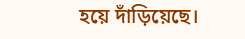হয়ে দাঁড়িয়েছে।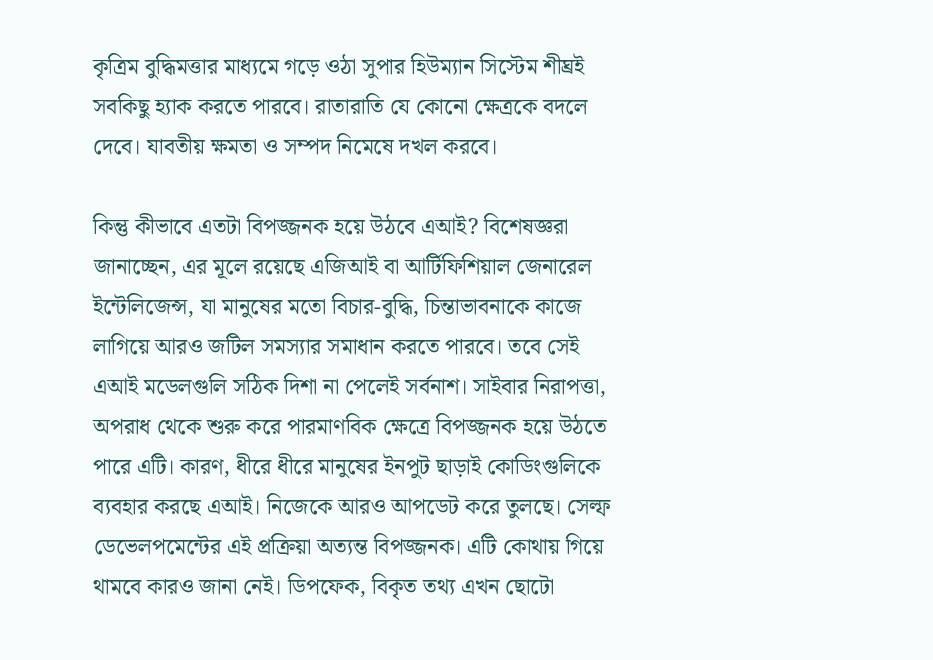কৃত্রিম বুদ্ধিমত্তার মাধ্যমে গড়ে ওঠা সুপার হিউম্যান সিস্টেম শীঘ্রই সবকিছু হ্যাক করতে পারবে। রাতারাতি যে কোনো ক্ষেত্রকে বদলে দেবে। যাবতীয় ক্ষমতা ও সম্পদ নিমেষে দখল করবে।

কিন্তু কীভাবে এতটা বিপজ্জনক হয়ে উঠবে এআই? বিশেষজ্ঞরা জানাচ্ছেন, এর মূলে রয়েছে এজিআই বা আর্টিফিশিয়াল জেনারেল ইন্টেলিজেন্স, যা মানুষের মতো বিচার-বুদ্ধি, চিন্তাভাবনাকে কাজে লাগিয়ে আরও জটিল সমস্যার সমাধান করতে পারবে। তবে সেই এআই মডেলগুলি সঠিক দিশা না পেলেই সর্বনাশ। সাইবার নিরাপত্তা, অপরাধ থেকে শুরু করে পারমাণবিক ক্ষেত্রে বিপজ্জনক হয়ে উঠতে পারে এটি। কারণ, ধীরে ধীরে মানুষের ইনপুট ছাড়াই কোডিংগুলিকে ব্যবহার করছে এআই। নিজেকে আরও আপডেট করে তুলছে। সেল্ফ ডেভেলপমেন্টের এই প্রক্রিয়া অত্যন্ত বিপজ্জনক। এটি কোথায় গিয়ে থামবে কারও জানা নেই। ডিপফেক, বিকৃত তথ্য এখন ছোটো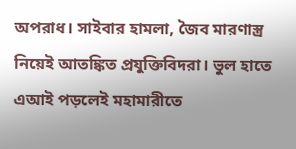অপরাধ। সাইবার হামলা, জৈব মারণাস্ত্র নিয়েই আতঙ্কিত প্রযুক্তিবিদরা। ভুল হাতে এআই পড়লেই মহামারীতে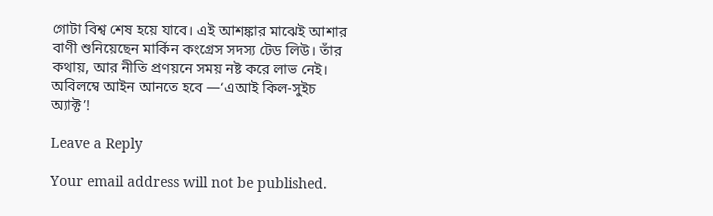গোটা বিশ্ব শেষ হয়ে যাবে। এই আশঙ্কার মাঝেই আশার বাণী শুনিয়েছেন মার্কিন কংগ্রেস সদস্য টেড লিউ। তাঁর কথায়, আর নীতি প্রণয়নে সময় নষ্ট করে লাভ নেই। অবিলম্বে আইন আনতে হবে —‘এআই কিল-সুইচ অ্যাক্ট’!

Leave a Reply

Your email address will not be published.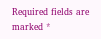Required fields are marked *